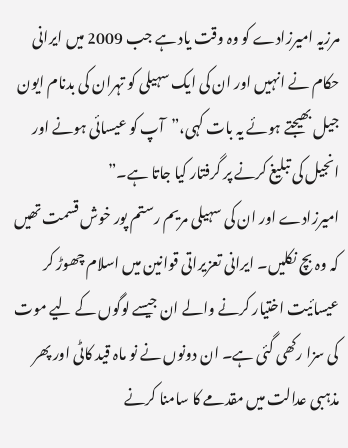مرزیہ امیرزادے کو وہ وقت یاد ہے جب 2009 میں ایرانی حکام نے انہیں اور ان کی ایک سہیلی کو تہران کی بدنام ایون جیل بھیجتے ہوئے یہ بات کہی،”آپ کو عیسائی ہونے اور انجیل کی تبلیغ کرنے پر گرفتار کیا جاتا ہے۔”
امیرزادے اور ان کی سہیلی مریم رستم پور خوش قسمت تھیں کہ وہ بچ نکلیں۔ ایرانی تعزیراتی قوانین میں اسلام چھوڑ کر عیسائیت اختیار کرنے والے ان جیسے لوگوں کے لیے موت کی سزا رکھی گئی ہے۔ ان دونوں نے نو ماہ قید کاٹی اور پھر مذہبی عدالت میں مقدمے کا سامنا کرنے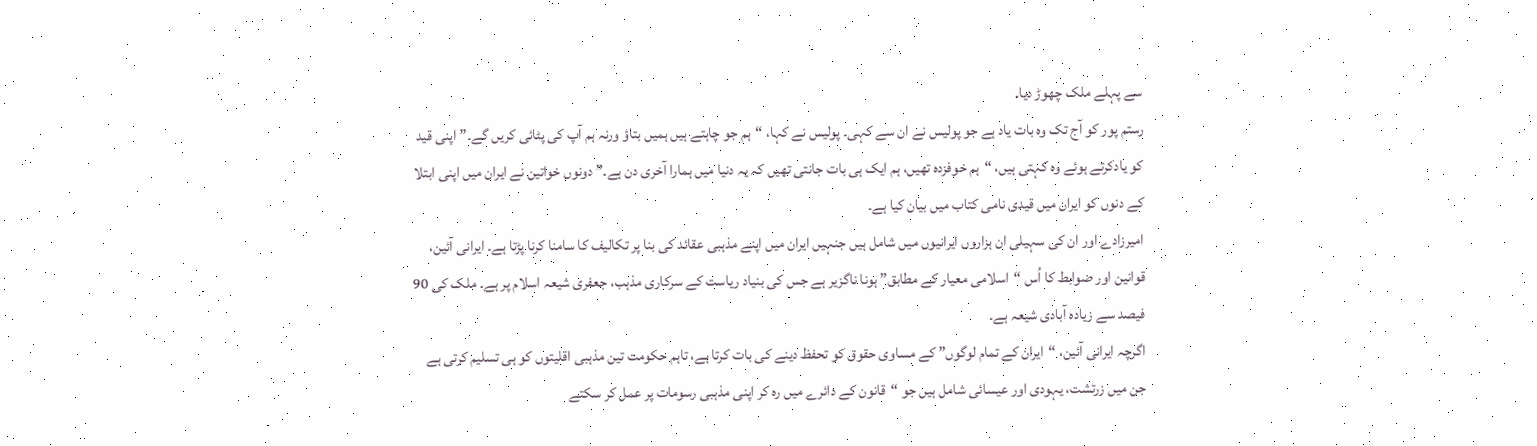سے پہلے ملک چھوڑ دیا۔
رستم پور کو آج تک وہ بات یاد ہے جو پولیس نے ان سے کہی۔ پولیس نے کہا، “ہم جو چاہتے ہیں ہمیں بتاؤ ورنہ ہم آپ کی پٹائی کریں گے۔” اپنی قید کو یادکرتے ہوئے وہ کہتی ہیں، “ہم خوفزدہ تھیں، ہم ایک ہی بات جانتی تھیں کہ یہ دنیا میں ہمارا آخری دن ہے۔” دونوں خواتین نے ایران میں اپنی ابتلا کے دنوں کو ایران میں قیدی نامی کتاب میں بیان کیا ہے۔
امیرزادے اور ان کی سہیلی ان ہزاروں ایرانیوں میں شامل ہیں جنہیں ایران میں اپنے مذہبی عقائد کی بنا پر تکالیف کا سامنا کرنا پڑتا ہے۔ ایرانی آئین، قوانین اور ضوابط کا اُس “اسلامی معیار کے مطابق” ہونا ناگزیر ہے جس کی بنیاد ریاست کے سرکاری مذہب، جعفری شیعہ اسلام پر ہے۔ ملک کی 90 فیصد سے زیادہ آبادی شیعہ ہے۔
اگرچہ ایرانی آئین، “ایران کے تمام لوگوں” کے مساوی حقوق کو تحفظ دینے کی بات کرتا ہے، تاہم حکومت تین مذہبی اقلیتوں کو ہی تسلیم کرتی ہے جن میں زرتشت، یہودی اور عیسائی شامل ہیں جو “قانون کے دائرے میں رہ کر اپنی مذہبی رسومات پر عمل کر سکتے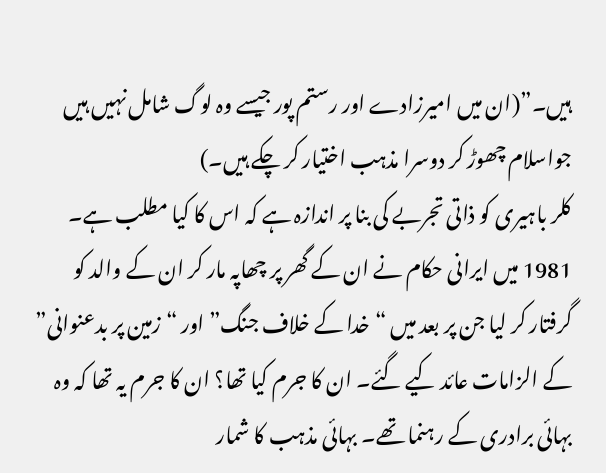ہیں۔”(ان میں امیرزادے اور رستم پور جیسے وہ لوگ شامل نہیں ہیں جواسلام چھوڑ کر دوسرا مذہب اختیار کر چکے ہیں۔)
کلر باہیری کو ذاتی تجربے کی بنا پر اندازہ ہے کہ اس کا کیا مطلب ہے۔ 1981 میں ایرانی حکام نے ان کے گھر پر چھاپہ مار کر ان کے والد کو گرفتار کر لیا جن پر بعد میں “خدا کے خلاف جنگ” اور “زمین پر بدعنوانی” کے الزامات عائد کیے گئے۔ ان کا جرم کیا تھا؟ ان کا جرم یہ تھا کہ وہ بہائی برادری کے رہنما تھے۔ بہائی مذہب کا شمار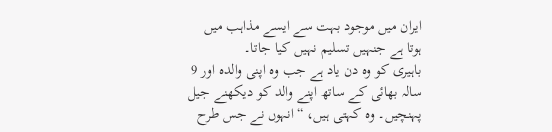ایران میں موجود بہت سے ایسے مذاہب میں ہوتا ہے جنہیں تسلیم نہیں کیا جاتا۔
باہیری کو وہ دن یاد ہے جب وہ اپنی والدہ اور 9 سالہ بھائی کے ساتھ اپنے والد کو دیکھنے جیل پہنچیں۔ وہ کہتی ہیں، “انہوں نے جس طرح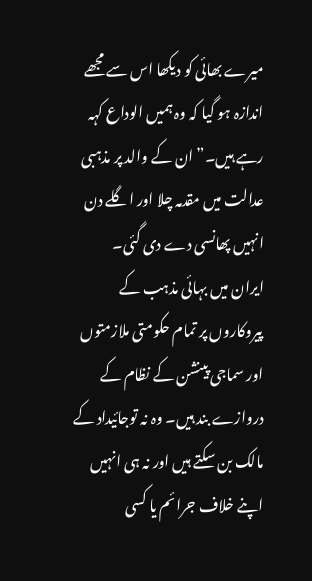میرے بھائی کو دیکھا اس سے مجھے اندازہ ہو گیا کہ وہ ہمیں الوداع کہہ رہے ہیں۔” ان کے والد پر مذہبی عدالت میں مقدمہ چلا اور اگلے دن انہیں پھانسی دے دی گئی۔
ایران میں بہائی مذہب کے پیروکاروں پر تمام حکومتی ملازمتوں اور سماجی پینشن کے نظام کے دروازے بند ہیں۔ وہ نہ توجائیداد کے مالک بن سکتے ہیں اور نہ ہی انہیں اپنے خلاف جرائم یا کسی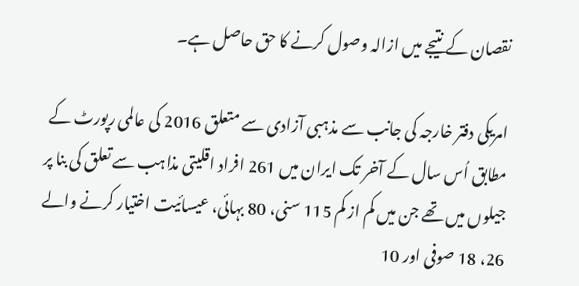نقصان کے نتیجے میں ازالہ وصول کرنے کا حق حاصل ہے۔

امریکی دفتر خارجہ کی جانب سے مذہبی آزادی سے متعلق 2016 کی عالمی رپورٹ کے مطابق اُس سال کے آخر تک ایران میں 261 افراد اقلیتی مذاہب سے تعلق کی بنا پر جیلوں میں تھے جن میں کم از کم 115 سنی، 80 بہائی، عیسائیت اختیار کرنے والے 26، 18 صوفی اور 10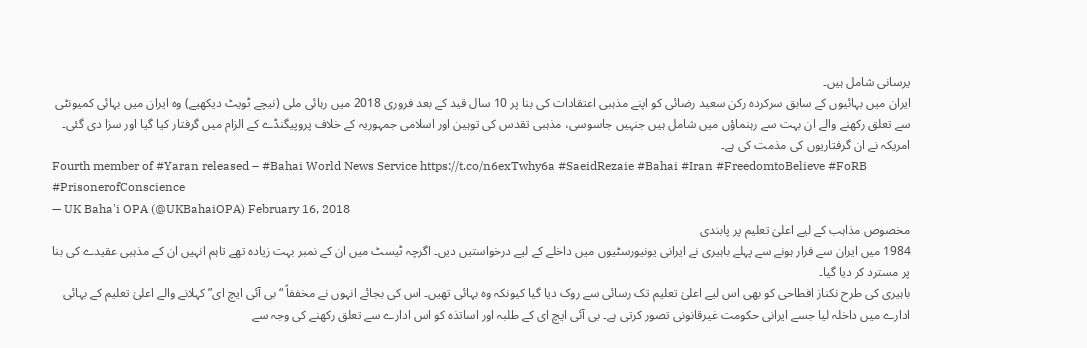یرسانی شامل ہیں۔
ایران میں بہائیوں کے سابق سرکردہ رکن سعید رضائی کو اپنے مذہبی اعتقادات کی بنا پر 10 سال قید کے بعد فروری 2018 میں رہائی ملی (نیچے ٹویٹ دیکھیے) وہ ایران میں بہائی کمیونٹی سے تعلق رکھنے والے ان بہت سے رہنماؤں میں شامل ہیں جنہیں جاسوسی، مذہبی تقدس کی توہین اور اسلامی جمہوریہ کے خلاف پروپیگنڈے کے الزام میں گرفتار کیا گیا اور سزا دی گئی۔ امریکہ نے ان گرفتاریوں کی مذمت کی ہے۔
Fourth member of #Yaran released – #Bahai World News Service https://t.co/n6exTwhy6a #SaeidRezaie #Bahai #Iran #FreedomtoBelieve #FoRB #PrisonerofConscience
— UK Baha'i OPA (@UKBahaiOPA) February 16, 2018
مخصوص مذاہب کے لیے اعلیٰ تعلیم پر پابندی
1984 میں ایران سے فرار ہونے سے پہلے باہیری نے ایرانی یونیورسٹیوں میں داخلے کے لیے درخواستیں دیں۔ اگرچہ ٹیسٹ میں ان کے نمبر بہت زیادہ تھے تاہم انہیں ان کے مذہبی عقیدے کی بنا پر مسترد کر دیا گیا۔
باہیری کی طرح نکناز افطاحی کو بھی اس لیے اعلیٰ تعلیم تک رسائی سے روک دیا گیا کیونکہ وہ بہائی تھیں۔ اس کی بجائے انہوں نے مخففاً “بی آئی ایچ ای” کہلانے والے اعلیٰ تعلیم کے بہائی ادارے میں داخلہ لیا جسے ایرانی حکومت غیرقانونی تصور کرتی ہے۔ بی آئی ایچ ای کے طلبہ اور اساتذہ کو اس ادارے سے تعلق رکھنے کی وجہ سے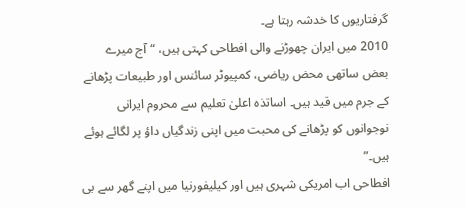گرفتاریوں کا خدشہ رہتا ہے۔
2010 میں ایران چھوڑنے والی افطاحی کہتی ہیں، “آج میرے بعض ساتھی محض ریاضی، کمپیوٹر سائنس اور طبیعات پڑھانے کے جرم میں قید ہیں۔ اساتذہ اعلیٰ تعلیم سے محروم ایرانی نوجوانوں کو پڑھانے کی محبت میں اپنی زندگیاں داؤ پر لگائے ہوئے ہیں۔”
افطاحی اب امریکی شہری ہیں اور کیلیفورنیا میں اپنے گھر سے بی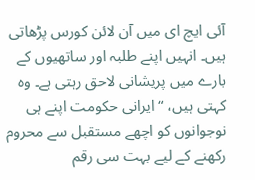آئی ایچ ای میں آن لائن کورس پڑھاتی ہیں۔ انہیں اپنے طلبہ اور ساتھیوں کے بارے میں پریشانی لاحق رہتی ہے۔ وہ کہتی ہیں، “ایرانی حکومت اپنے ہی نوجوانوں کو اچھے مستقبل سے محروم رکھنے کے لیے بہت سی رقم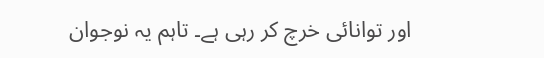اور توانائی خرچ کر رہی ہے۔ تاہم یہ نوجوان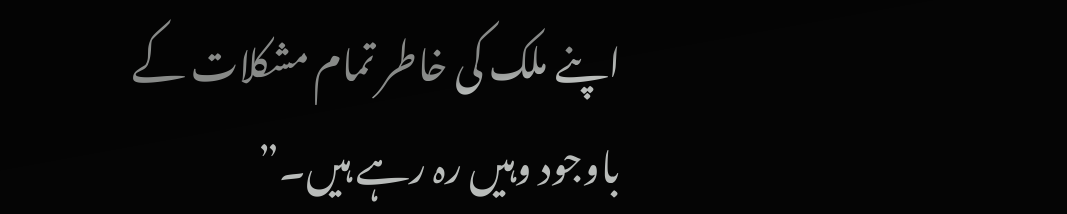اپنے ملک کی خاطر تمام مشکلات کے باوجود وہیں رہ رہے ہیں۔”